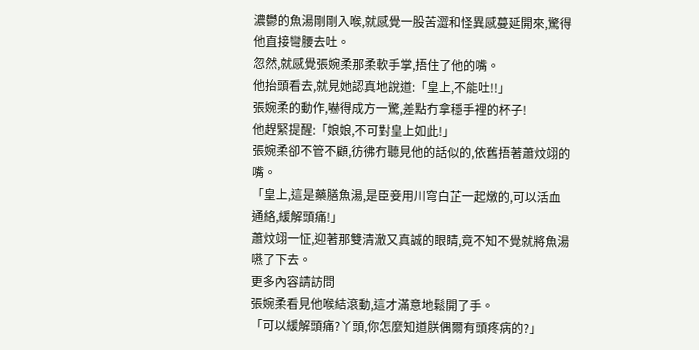濃鬱的魚湯剛剛入喉,就感覺一股苦澀和怪異感蔓延開來,驚得他直接彎腰去吐。
忽然,就感覺張婉柔那柔軟手掌,捂住了他的嘴。
他抬頭看去,就見她認真地說道:「皇上,不能吐!!」
張婉柔的動作,嚇得成方一驚,差點冇拿穩手裡的杯子!
他趕緊提醒:「娘娘,不可對皇上如此!」
張婉柔卻不管不顧,彷彿冇聽見他的話似的,依舊捂著蕭炆翊的嘴。
「皇上,這是藥膳魚湯,是臣妾用川穹白芷一起燉的,可以活血通絡,緩解頭痛!」
蕭炆翊一怔,迎著那雙清澈又真誠的眼睛,竟不知不覺就將魚湯嚥了下去。
更多內容請訪問
張婉柔看見他喉結滾動,這才滿意地鬆開了手。
「可以緩解頭痛?丫頭,你怎麼知道朕偶爾有頭疼病的?」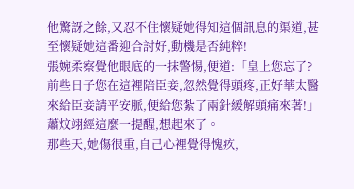他驚訝之餘,又忍不住懷疑她得知這個訊息的渠道,甚至懷疑她這番迎合討好,動機是否純粹!
張婉柔察覺他眼底的一抹警惕,便道:「皇上您忘了?前些日子您在這裡陪臣妾,忽然覺得頭疼,正好華太醫來給臣妾請平安脈,便給您紮了兩針緩解頭痛來著!」
蕭炆翊經這麼一提醒,想起來了。
那些天,她傷很重,自己心裡覺得愧疚,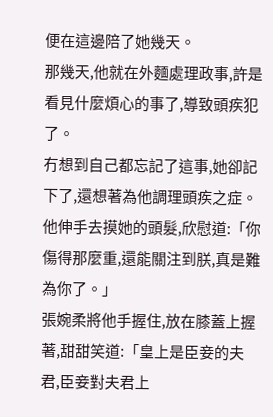便在這邊陪了她幾天。
那幾天,他就在外麵處理政事,許是看見什麼煩心的事了,導致頭疾犯了。
冇想到自己都忘記了這事,她卻記下了,還想著為他調理頭疾之症。
他伸手去摸她的頭髮,欣慰道:「你傷得那麼重,還能關注到朕,真是難為你了。」
張婉柔將他手握住,放在膝蓋上握著,甜甜笑道:「皇上是臣妾的夫君,臣妾對夫君上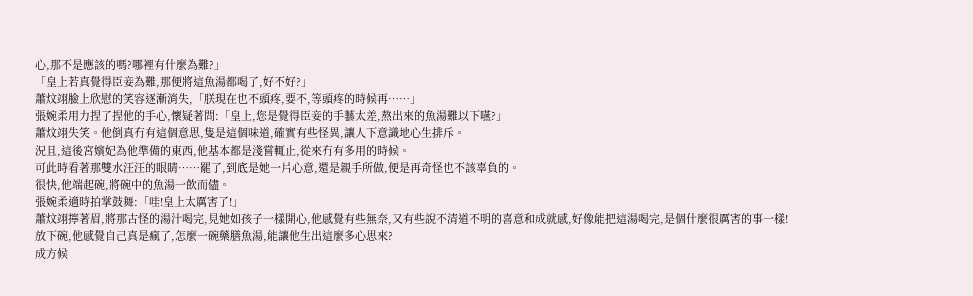心,那不是應該的嗎?哪裡有什麼為難?」
「皇上若真覺得臣妾為難,那便將這魚湯都喝了,好不好?」
蕭炆翊臉上欣慰的笑容逐漸消失,「朕現在也不頭疼,要不,等頭疼的時候再……」
張婉柔用力捏了捏他的手心,懷疑著問:「皇上,您是覺得臣妾的手藝太差,熬出來的魚湯難以下嚥?」
蕭炆翊失笑。他倒真冇有這個意思,隻是這個味道,確實有些怪異,讓人下意識地心生排斥。
況且,這後宮嬪妃為他準備的東西,他基本都是淺嘗輒止,從來冇有多用的時候。
可此時看著那雙水汪汪的眼睛……罷了,到底是她一片心意,還是親手所做,便是再奇怪也不該辜負的。
很快,他端起碗,將碗中的魚湯一飲而儘。
張婉柔適時拍掌鼓舞:「哇!皇上太厲害了!」
蕭炆翊擰著眉,將那古怪的湯汁喝完,見她如孩子一樣開心,他感覺有些無奈,又有些說不清道不明的喜意和成就感,好像能把這湯喝完,是個什麼很厲害的事一樣!
放下碗,他感覺自己真是瘋了,怎麼一碗藥膳魚湯,能讓他生出這麼多心思來?
成方候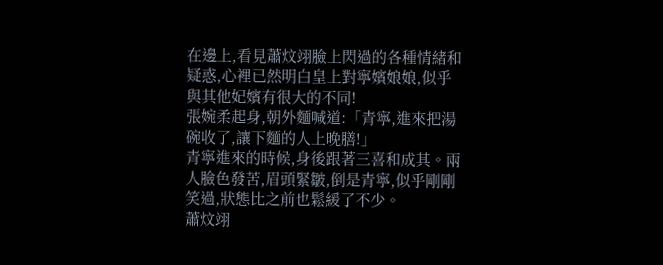在邊上,看見蕭炆翊臉上閃過的各種情緒和疑惑,心裡已然明白皇上對寧嬪娘娘,似乎與其他妃嬪有很大的不同!
張婉柔起身,朝外麵喊道:「青寧,進來把湯碗收了,讓下麵的人上晚膳!」
青寧進來的時候,身後跟著三喜和成其。兩人臉色發苦,眉頭緊皺,倒是青寧,似乎剛剛笑過,狀態比之前也鬆緩了不少。
蕭炆翊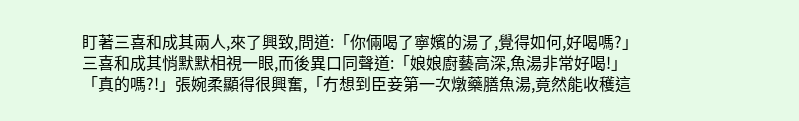盯著三喜和成其兩人,來了興致,問道:「你倆喝了寧嬪的湯了,覺得如何,好喝嗎?」
三喜和成其悄默默相視一眼,而後異口同聲道:「娘娘廚藝高深,魚湯非常好喝!」
「真的嗎?!」張婉柔顯得很興奮,「冇想到臣妾第一次燉藥膳魚湯,竟然能收穫這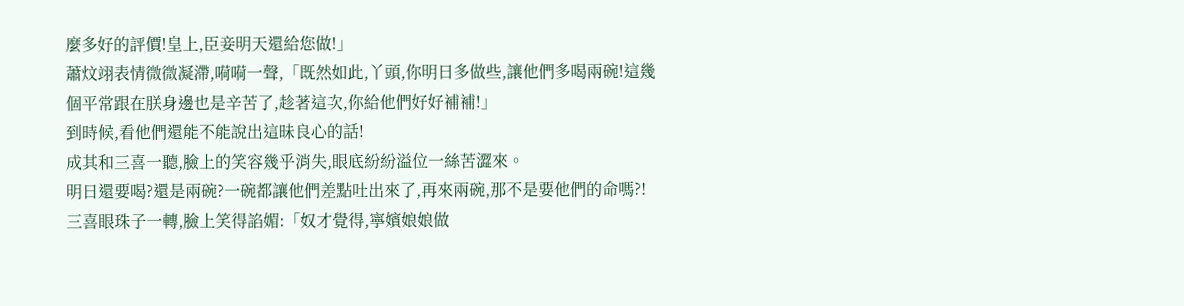麼多好的評價!皇上,臣妾明天還給您做!」
蕭炆翊表情微微凝滯,嗬嗬一聲,「既然如此,丫頭,你明日多做些,讓他們多喝兩碗!這幾個平常跟在朕身邊也是辛苦了,趁著這次,你給他們好好補補!」
到時候,看他們還能不能說出這昧良心的話!
成其和三喜一聽,臉上的笑容幾乎消失,眼底紛紛溢位一絲苦澀來。
明日還要喝?還是兩碗?一碗都讓他們差點吐出來了,再來兩碗,那不是要他們的命嗎?!
三喜眼珠子一轉,臉上笑得諂媚:「奴才覺得,寧嬪娘娘做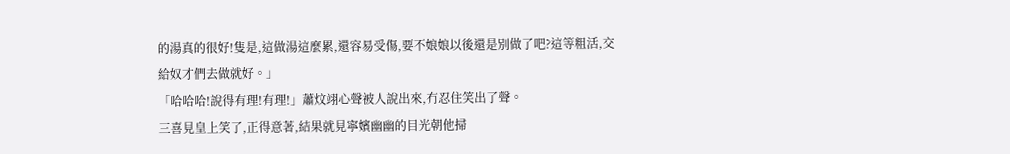的湯真的很好!隻是,這做湯這麼累,還容易受傷,要不娘娘以後還是別做了吧?這等粗活,交給奴才們去做就好。」
「哈哈哈!說得有理!有理!」蕭炆翊心聲被人說出來,冇忍住笑出了聲。
三喜見皇上笑了,正得意著,結果就見寧嬪幽幽的目光朝他掃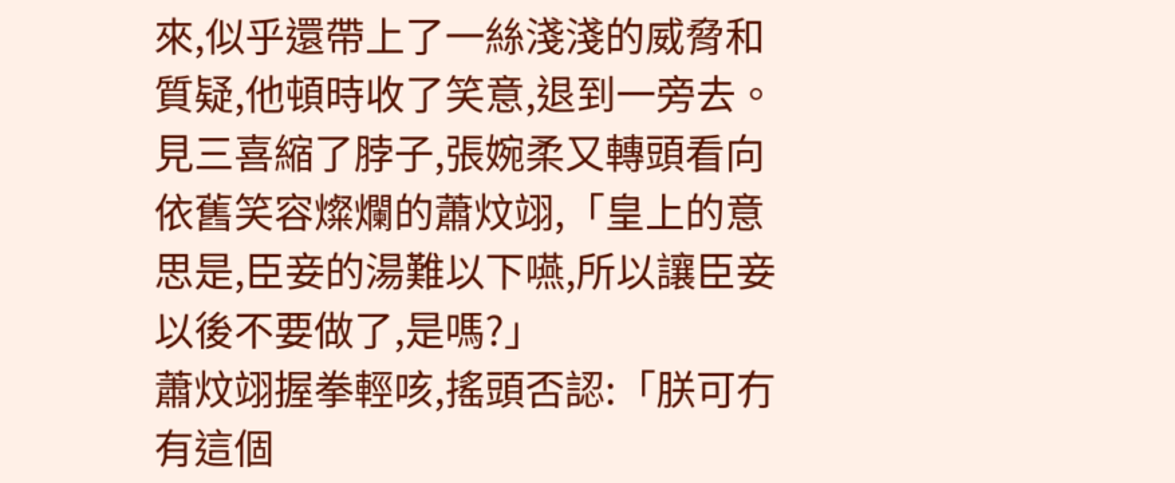來,似乎還帶上了一絲淺淺的威脅和質疑,他頓時收了笑意,退到一旁去。
見三喜縮了脖子,張婉柔又轉頭看向依舊笑容燦爛的蕭炆翊,「皇上的意思是,臣妾的湯難以下嚥,所以讓臣妾以後不要做了,是嗎?」
蕭炆翊握拳輕咳,搖頭否認:「朕可冇有這個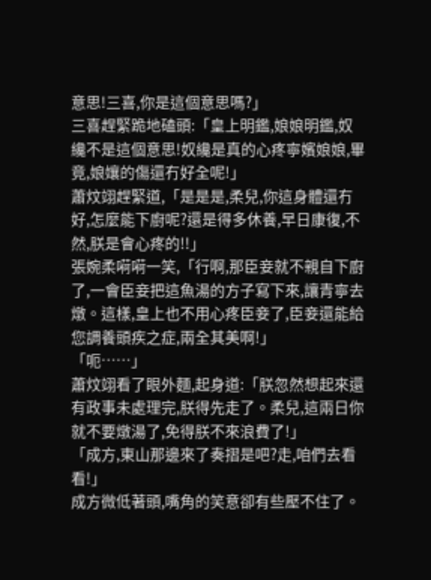意思!三喜,你是這個意思嗎?」
三喜趕緊跪地磕頭:「皇上明鑑,娘娘明鑑,奴纔不是這個意思!奴纔是真的心疼寧嬪娘娘,畢竟,娘孃的傷還冇好全呢!」
蕭炆翊趕緊道,「是是是,柔兒,你這身體還冇好,怎麼能下廚呢?還是得多休養,早日康復,不然,朕是會心疼的!!」
張婉柔嗬嗬一笑,「行啊,那臣妾就不親自下廚了,一會臣妾把這魚湯的方子寫下來,讓青寧去燉。這樣,皇上也不用心疼臣妾了,臣妾還能給您調養頭疾之症,兩全其美啊!」
「呃……」
蕭炆翊看了眼外麵,起身道:「朕忽然想起來還有政事未處理完,朕得先走了。柔兒,這兩日你就不要燉湯了,免得朕不來浪費了!」
「成方,東山那邊來了奏摺是吧?走,咱們去看看!」
成方微低著頭,嘴角的笑意卻有些壓不住了。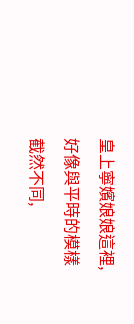皇上寧嬪娘娘這裡,好像與平時的模樣截然不同,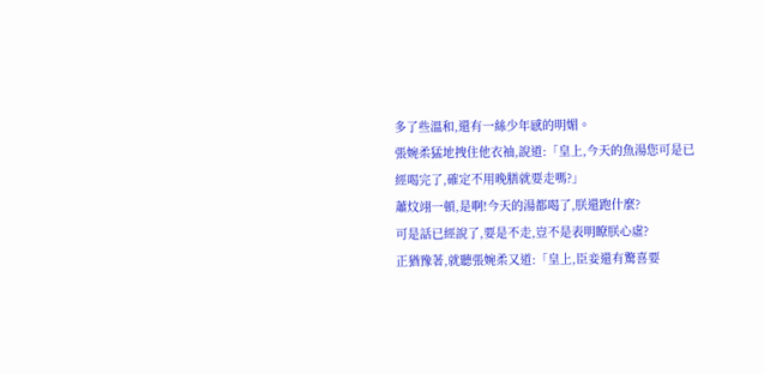多了些溫和,還有一絲少年感的明媚。
張婉柔猛地拽住他衣袖,說道:「皇上,今天的魚湯您可是已經喝完了,確定不用晚膳就要走嗎?」
蕭炆翊一頓,是啊!今天的湯都喝了,朕還跑什麼?
可是話已經說了,要是不走,豈不是表明瞭朕心虛?
正猶豫著,就聽張婉柔又道:「皇上,臣妾還有驚喜要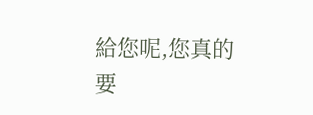給您呢,您真的要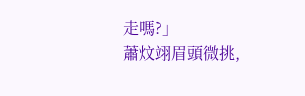走嗎?」
蕭炆翊眉頭微挑,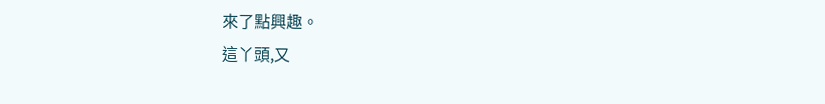來了點興趣。
這丫頭,又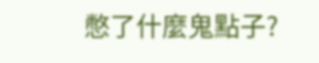憋了什麼鬼點子?